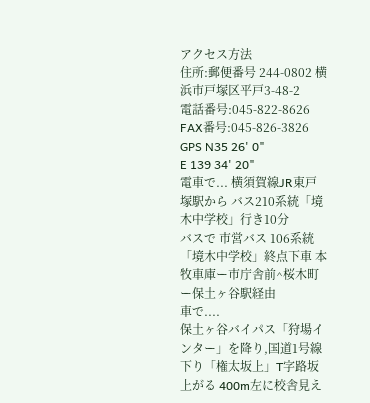アクセス方法
住所:郵便番号 244-0802 横浜市戸塚区平戸3-48-2
電話番号:045-822-8626 FAX番号:045-826-3826
GPS N35 26' 0"
E 139 34' 20"
電車で... 横須賀線JR東戸塚駅から バス210系統「境木中学校」行き10分
バスで 市営バス 106系統 「境木中学校」終点下車 本牧車庫ー市庁舎前^桜木町ー保土ヶ谷駅経由
車で....
保土ヶ谷バイパス「狩場インター」を降り,国道1号線 下り「権太坂上」T字路坂上がる 400m左に校舎見え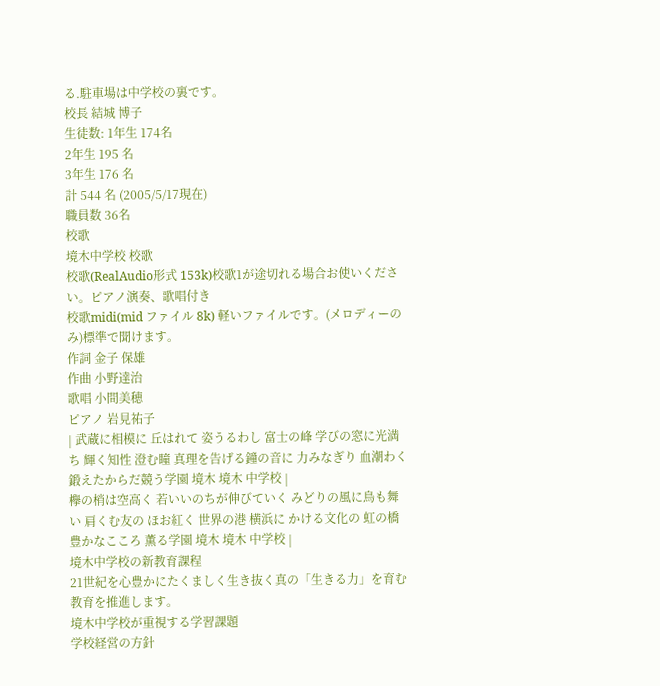る.駐車場は中学校の裏です。
校長 結城 博子
生徒数: 1年生 174名
2年生 195 名
3年生 176 名
計 544 名 (2005/5/17現在)
職員数 36名
校歌
境木中学校 校歌
校歌(RealAudio形式 153k)校歌1が途切れる場合お使いください。ピアノ演奏、歌唱付き
校歌midi(mid ファイル 8k) 軽いファイルです。(メロディーのみ)標準で聞けます。
作詞 金子 保雄
作曲 小野達治
歌唱 小間美穂
ピアノ 岩見祐子
| 武蔵に相模に 丘はれて 姿うるわし 富士の峰 学びの窓に光満ち 輝く知性 澄む瞳 真理を告げる鐘の音に 力みなぎり 血潮わく 鍛えたからだ競う学園 境木 境木 中学校 |
欅の梢は空高く 若いいのちが伸びていく みどりの風に鳥も舞い 肩くむ友の ほお紅く 世界の港 横浜に かける文化の 虹の橋 豊かなこころ 薫る学園 境木 境木 中学校 |
境木中学校の新教育課程
21世紀を心豊かにたくましく生き抜く真の「生きる力」を育む教育を推進します。
境木中学校が重視する学習課題
学校経営の方針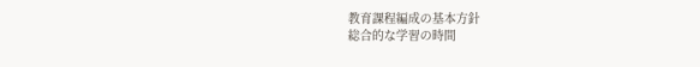教育課程編成の基本方針
総合的な学習の時間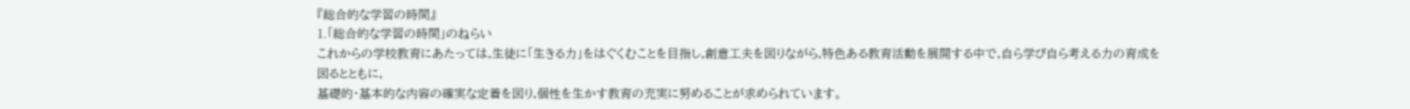『総合的な学習の時間』
1.「総合的な学習の時間」のねらい
これからの学校教育にあたっては,生徒に「生きる力」をはぐくむことを目指し,創意工夫を図りながら,特色ある教育活動を展開する中で,自ら学び自ら考える力の育成を図るとともに,
基礎的・基本的な内容の確実な定着を図り,個性を生かす教育の充実に努めることが求められています。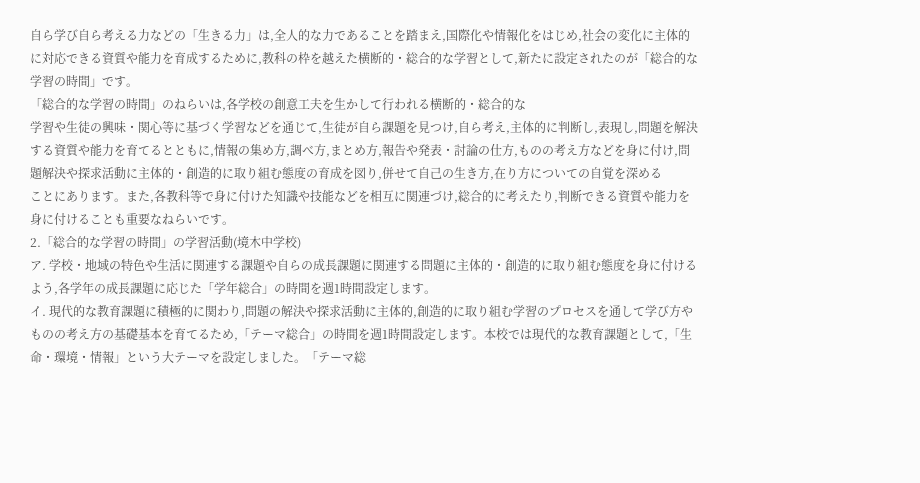自ら学び自ら考える力などの「生きる力」は,全人的な力であることを踏まえ,国際化や情報化をはじめ,社会の変化に主体的に対応できる資質や能力を育成するために,教科の枠を越えた横断的・総合的な学習として,新たに設定されたのが「総合的な学習の時間」です。
「総合的な学習の時間」のねらいは,各学校の創意工夫を生かして行われる横断的・総合的な
学習や生徒の興味・関心等に基づく学習などを通じて,生徒が自ら課題を見つけ,自ら考え,主体的に判断し,表現し,問題を解決する資質や能力を育てるとともに,情報の集め方,調べ方,まとめ方,報告や発表・討論の仕方,ものの考え方などを身に付け,問題解決や探求活動に主体的・創造的に取り組む態度の育成を図り,併せて自己の生き方,在り方についての自覚を深める
ことにあります。また,各教科等で身に付けた知識や技能などを相互に関連づけ,総合的に考えたり,判断できる資質や能力を身に付けることも重要なねらいです。
2.「総合的な学習の時間」の学習活動(境木中学校)
ア. 学校・地域の特色や生活に関連する課題や自らの成長課題に関連する問題に主体的・創造的に取り組む態度を身に付けるよう,各学年の成長課題に応じた「学年総合」の時間を週1時間設定します。
イ. 現代的な教育課題に積極的に関わり,問題の解決や探求活動に主体的,創造的に取り組む学習のプロセスを通して学び方やものの考え方の基礎基本を育てるため,「テーマ総合」の時間を週1時間設定します。本校では現代的な教育課題として,「生命・環境・情報」という大テーマを設定しました。「テーマ総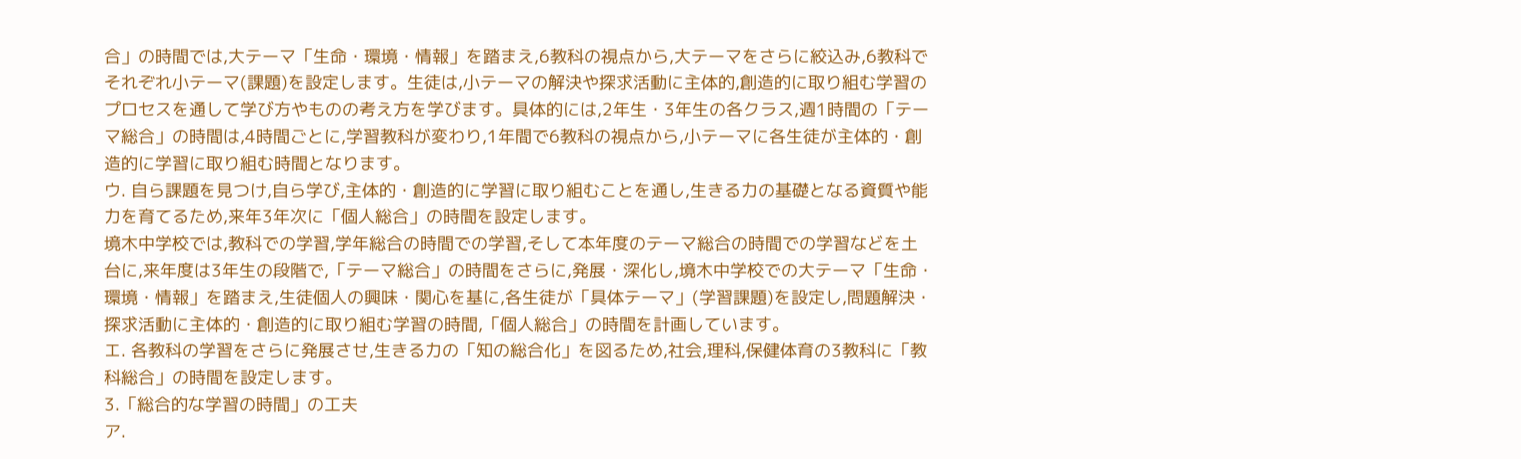合」の時間では,大テーマ「生命・環境・情報」を踏まえ,6教科の視点から,大テーマをさらに絞込み,6教科でそれぞれ小テーマ(課題)を設定します。生徒は,小テーマの解決や探求活動に主体的,創造的に取り組む学習のプロセスを通して学び方やものの考え方を学びます。具体的には,2年生・3年生の各クラス,週1時間の「テーマ総合」の時間は,4時間ごとに,学習教科が変わり,1年間で6教科の視点から,小テーマに各生徒が主体的・創造的に学習に取り組む時間となります。
ウ. 自ら課題を見つけ,自ら学び,主体的・創造的に学習に取り組むことを通し,生きる力の基礎となる資質や能力を育てるため,来年3年次に「個人総合」の時間を設定します。
境木中学校では,教科での学習,学年総合の時間での学習,そして本年度のテーマ総合の時間での学習などを土台に,来年度は3年生の段階で,「テーマ総合」の時間をさらに,発展・深化し,境木中学校での大テーマ「生命・環境・情報」を踏まえ,生徒個人の興味・関心を基に,各生徒が「具体テーマ」(学習課題)を設定し,問題解決・探求活動に主体的・創造的に取り組む学習の時間,「個人総合」の時間を計画しています。
エ. 各教科の学習をさらに発展させ,生きる力の「知の総合化」を図るため,社会,理科,保健体育の3教科に「教科総合」の時間を設定します。
3.「総合的な学習の時間」の工夫
ア.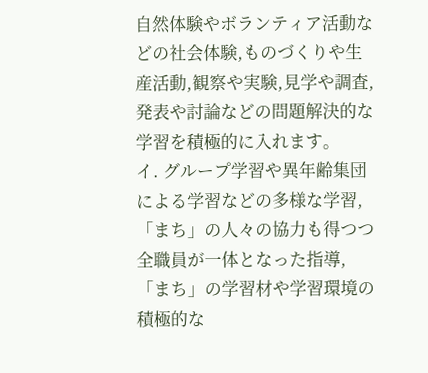自然体験やボランティア活動などの社会体験,ものづくりや生産活動,観察や実験,見学や調査,発表や討論などの問題解決的な学習を積極的に入れます。
イ. グループ学習や異年齢集団による学習などの多様な学習,「まち」の人々の協力も得つつ全職員が一体となった指導,「まち」の学習材や学習環境の積極的な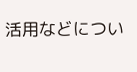活用などについ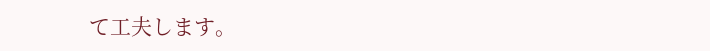て工夫します。